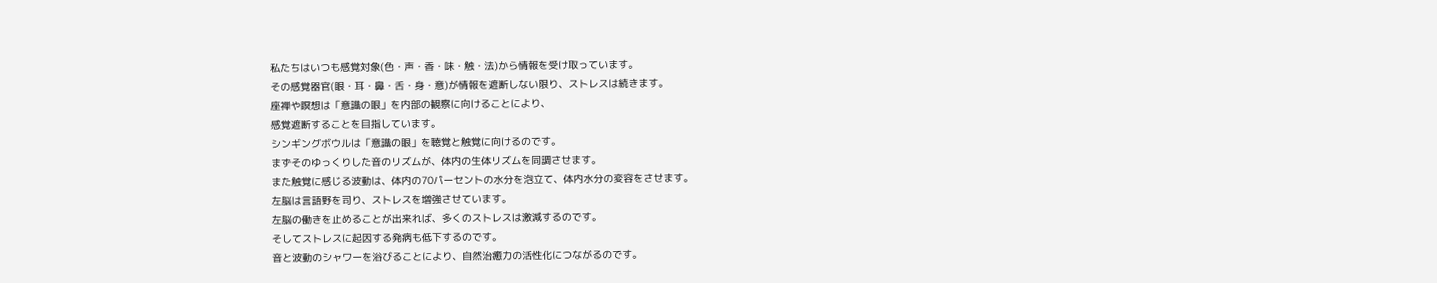私たちはいつも感覚対象(色・声・香・味・触・法)から情報を受け取っています。
その感覚器官(眼・耳・鼻・舌・身・意)が情報を遮断しない限り、ストレスは続きます。
座禅や瞑想は「意識の眼」を内部の観察に向けることにより、
感覚遮断することを目指しています。
シンギングボウルは「意識の眼」を聴覚と触覚に向けるのです。
まずそのゆっくりした音のリズムが、体内の生体リズムを同調させます。
また触覚に感じる波動は、体内の70パーセントの水分を泡立て、体内水分の変容をさせます。
左脳は言語野を司り、ストレスを増強させています。
左脳の働きを止めることが出来れば、多くのストレスは激減するのです。
そしてストレスに起因する発病も低下するのです。
音と波動のシャワーを浴びることにより、自然治癒力の活性化につながるのです。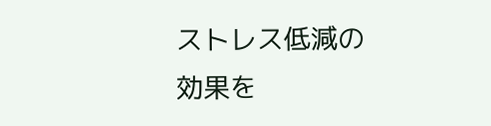ストレス低減の効果を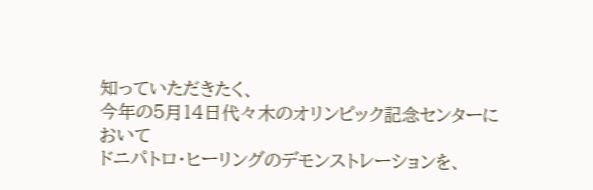知っていただきたく、
今年の5月14日代々木のオリンピック記念センターにおいて
ドニパトロ・ヒーリングのデモンストレーションを、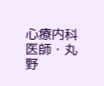心療内科医師・丸野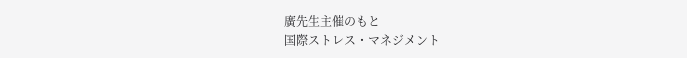廣先生主催のもと
国際ストレス・マネジメント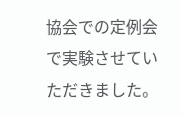協会での定例会で実験させていただきました。